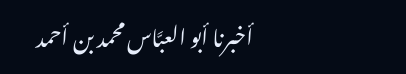أخبرنا أبو العبَّاس محمد بن أحمد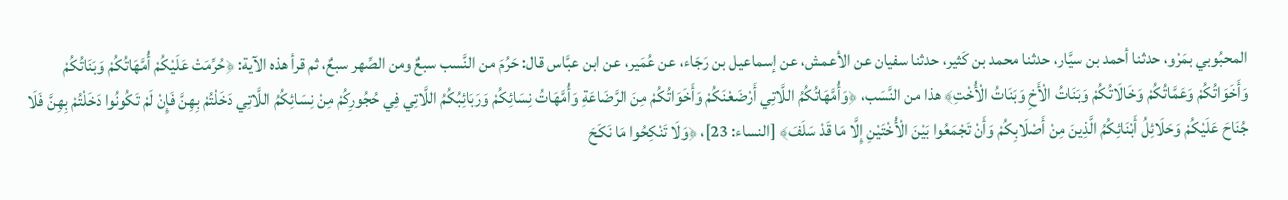المحبُوبي بمَرْو، حدثنا أحمد بن سيَّار، حدثنا محمد بن كَثير، حدثنا سفيان عن الأعمش، عن إسماعيل بن رَجَاء، عن عُمَير، عن ابن عبَّاس قال: حَرُمَ من النَّسب سبعٌ ومن الصِّهر سبعٌ، ثم قرأ هذه الآية: ﴿حُرِّمَتْ عَلَيْكُمْ أُمَّهَاتُكُمْ وَبَنَاتُكُمْ وَأَخَوَاتُكُمْ وَعَمَّاتُكُمْ وَخَالَاتُكُمْ وَبَنَاتُ الْأَخِ وَبَنَاتُ الْأُخْتِ﴾ هذا من النَّسَب، ﴿وَأُمَّهَاتُكُمُ اللَّاتِي أَرْضَعْنَكُمْ وَأَخَوَاتُكُمْ مِنَ الرَّضَاعَةِ وَأُمَّهَاتُ نِسَائِكُمْ وَرَبَائِبُكُمُ اللَّاتِي فِي حُجُورِكُمْ مِنْ نِسَائِكُمُ اللَّاتِي دَخَلْتُمْ بِهِنَّ فَإِنْ لَمْ تَكُونُوا دَخَلْتُمْ بِهِنَّ فَلَا جُنَاحَ عَلَيْكُمْ وَحَلَائِلُ أَبْنَائِكُمُ الَّذِينَ مِنْ أَصْلَابِكُمْ وَأَنْ تَجْمَعُوا بَيْنَ الْأُخْتَيْنِ إِلَّا مَا قَدْ سَلَفَ﴾ [النساء: 23]، ﴿وَلَا تَنْكِحُوا مَا نَكَحَ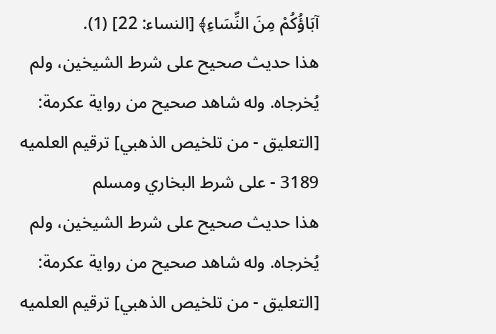آبَاؤُكُمْ مِنَ النِّسَاءِ﴾ [النساء: 22] (1).
هذا حديث صحيح على شرط الشيخين، ولم يُخرجاه. وله شاهد صحيح من رواية عكرمة:
[التعليق - من تلخيص الذهبي] ترقيم العلميه 3189 - على شرط البخاري ومسلم
هذا حديث صحيح على شرط الشيخين، ولم يُخرجاه. وله شاهد صحيح من رواية عكرمة:
[التعليق - من تلخيص الذهبي] ترقيم العلميه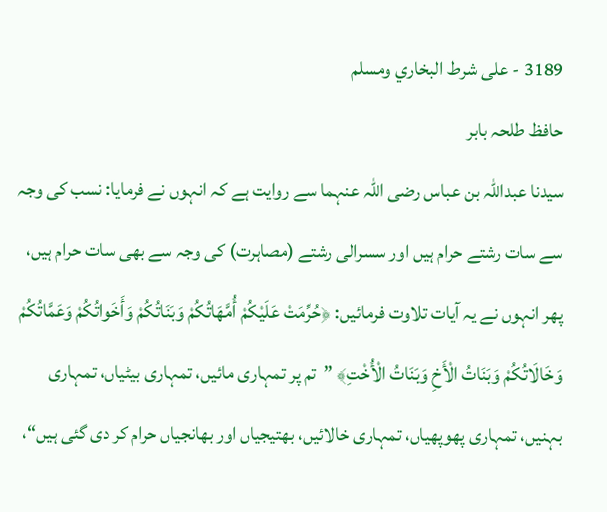3189 - على شرط البخاري ومسلم
حافظ طلحہ بابر
سیدنا عبداللہ بن عباس رضی اللہ عنہما سے روایت ہے کہ انہوں نے فرمایا: نسب کی وجہ سے سات رشتے حرام ہیں اور سسرالی رشتے (مصاہرت) کی وجہ سے بھی سات حرام ہیں، پھر انہوں نے یہ آیات تلاوت فرمائیں: ﴿حُرِّمَتْ عَلَيْكُمْ أُمَّهَاتُكُمْ وَبَنَاتُكُمْ وَأَخَواتُكُمْ وَعَمَّاتُكُمْ وَخَالَاتُكُمْ وَبَنَاتُ الْأَخِ وَبَنَاتُ الْأُخْتِ﴾ ”تم پر تمہاری مائیں، تمہاری بیٹیاں، تمہاری بہنیں، تمہاری پھوپھیاں، تمہاری خالائیں، بھتیجیاں اور بھانجیاں حرام کر دی گئی ہیں“،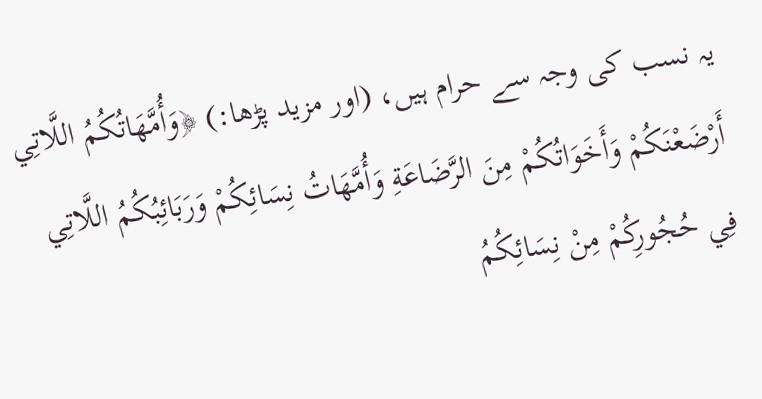یہ نسب کی وجہ سے حرام ہیں، (اور مزید پڑھا:) ﴿وَأُمَّهَاتُكُمُ اللَّاتِي أَرْضَعْنَكُمْ وَأَخَوَاتُكُمْ مِنَ الرَّضَاعَةِ وَأُمَّهَاتُ نِسَائِكُمْ وَرَبَائِبُكُمُ اللَّاتِي فِي حُجُورِكُمْ مِنْ نِسَائِكُمُ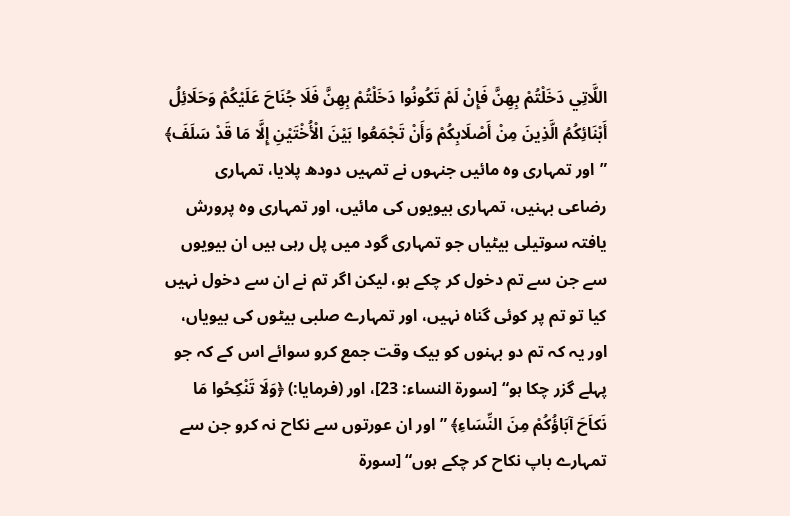اللَّاتِي دَخَلْتُمْ بِهِنَّ فَإِنْ لَمْ تَكُونُوا دَخَلْتُمْ بِهِنَّ فَلَا جُنَاحَ عَلَيْكُمْ وَحَلَائِلُ أَبْنَائِكُمُ الَّذِينَ مِنْ أَصْلَابِكُمْ وَأَنْ تَجْمَعُوا بَيْنَ الْأُخْتَيْنِ إِلَّا مَا قَدْ سَلَفَ﴾ ”اور تمہاری وہ مائیں جنہوں نے تمہیں دودھ پلایا، تمہاری رضاعی بہنیں، تمہاری بیویوں کی مائیں، اور تمہاری وہ پرورش یافتہ سوتیلی بیٹیاں جو تمہاری گود میں پل رہی ہیں ان بیویوں سے جن سے تم دخول کر چکے ہو، لیکن اگر تم نے ان سے دخول نہیں کیا تو تم پر کوئی گناہ نہیں، اور تمہارے صلبی بیٹوں کی بیویاں، اور یہ کہ تم دو بہنوں کو بیک وقت جمع کرو سوائے اس کے کہ جو پہلے گزر چکا ہو“ [سورة النساء: 23]، اور (فرمایا:) ﴿وَلَا تَنْكِحُوا مَا نَكاَحَ آبَاؤُكُمْ مِنَ النِّسَاءِ﴾ ”اور ان عورتوں سے نکاح نہ کرو جن سے تمہارے باپ نکاح کر چکے ہوں“ [سورة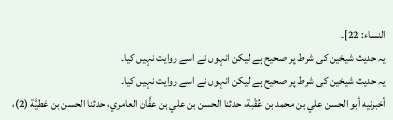النساء: 22]۔
یہ حدیث شیخین کی شرط پر صحیح ہے لیکن انہوں نے اسے روایت نہیں کیا۔
یہ حدیث شیخین کی شرط پر صحیح ہے لیکن انہوں نے اسے روایت نہیں کیا۔
أخبرنيه أبو الحسن علي بن محمد بن عُقْبة، حدثنا الحسن بن علي بن عفَّان العامري، حدثنا الحسن بن عَطيَّة (2)،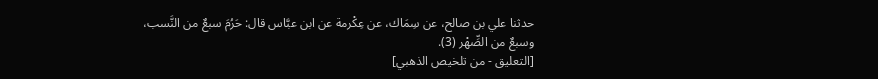حدثنا علي بن صالح، عن سِمَاك، عن عِكْرمة عن ابن عبَّاس قال: حَرُمَ سبعٌ من النَّسب، وسبعٌ من الصِّهْر (3).
[التعليق - من تلخيص الذهبي]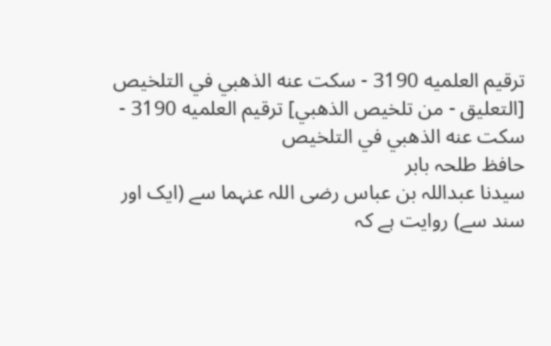ترقيم العلميه 3190 - سكت عنه الذهبي في التلخيص
[التعليق - من تلخيص الذهبي] ترقيم العلميه 3190 - سكت عنه الذهبي في التلخيص
حافظ طلحہ بابر
سیدنا عبداللہ بن عباس رضی اللہ عنہما سے (ایک اور سند سے) روایت ہے کہ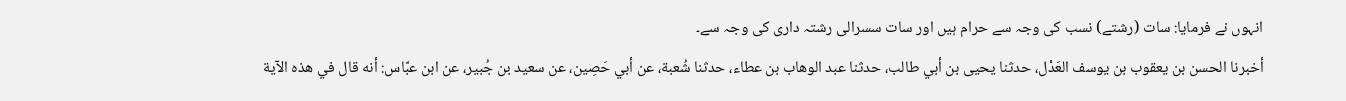انہوں نے فرمایا: سات (رشتے) نسب کی وجہ سے حرام ہیں اور سات سسرالی رشتہ داری کی وجہ سے۔
أخبرنا الحسن بن يعقوب بن يوسف العَدْل، حدثنا يحيى بن أبي طالب، حدثنا عبد الوهاب بن عطاء، حدثنا شُعبة، عن أبي حَصِين، عن سعيد بن جُبير، عن ابن عبَّاس: أنه قال في هذه الآية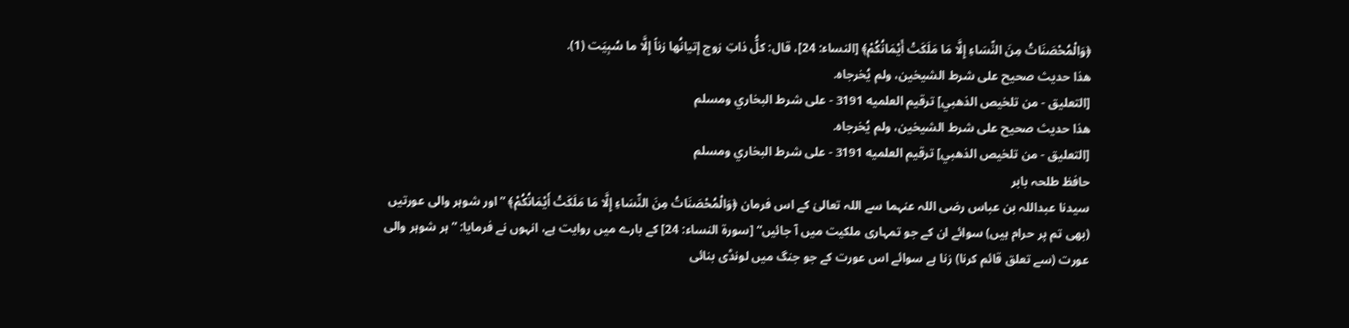﴿وَالْمُحْصَنَاتُ مِنَ النِّسَاءِ إِلَّا مَا مَلَكَتْ أَيْمَانُكُمْ﴾ [النساء: 24]، قال: كلُّ ذاتِ زوج إتيانُها زناً إِلَّا ما سُبِيَت (1).
هذا حديث صحيح على شرط الشيخين، ولم يُخرجاه.
[التعليق - من تلخيص الذهبي] ترقيم العلميه 3191 - على شرط البخاري ومسلم
هذا حديث صحيح على شرط الشيخين، ولم يُخرجاه.
[التعليق - من تلخيص الذهبي] ترقيم العلميه 3191 - على شرط البخاري ومسلم
حافظ طلحہ بابر
سیدنا عبداللہ بن عباس رضی اللہ عنہما سے اللہ تعالیٰ کے اس فرمان ﴿وَالْمُحْصَنَاتُ مِنَ النِّسَاءِ إِلَّا مَا مَلَكَتْ أَيْمَانُكُمْ﴾ ”اور شوہر والی عورتیں (بھی تم پر حرام ہیں) سوائے ان کے جو تمہاری ملکیت میں آ جائیں“ [سورة النساء: 24] کے بارے میں روایت ہے، انہوں نے فرمایا: ”ہر شوہر والی عورت (سے تعلق قائم کرنا) زنا ہے سوائے اس عورت کے جو جنگ میں لونڈی بنائی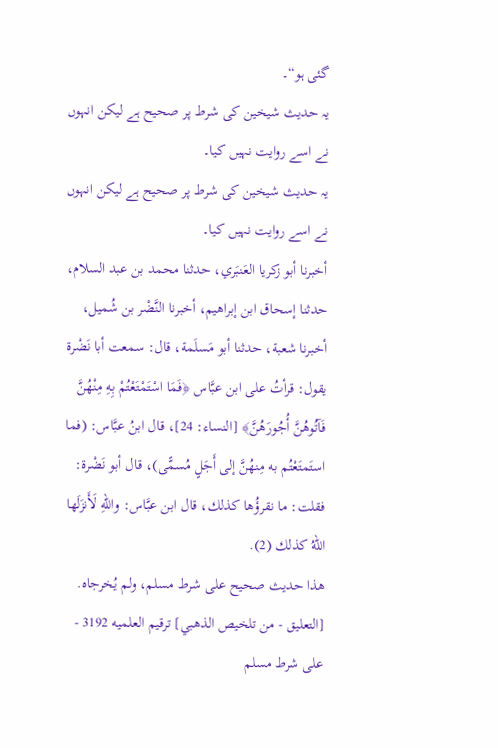گئی ہو“۔
یہ حدیث شیخین کی شرط پر صحیح ہے لیکن انہوں نے اسے روایت نہیں کیا۔
یہ حدیث شیخین کی شرط پر صحیح ہے لیکن انہوں نے اسے روایت نہیں کیا۔
أخبرنا أبو زكريا العَنبَري، حدثنا محمد بن عبد السلام، حدثنا إسحاق ابن إبراهيم، أخبرنا النَّضْر بن شُميل، أخبرنا شعبة، حدثنا أبو مَسلَمة، قال: سمعت أبا نَضْرة يقول: قرأتُ على ابن عبَّاس ﴿فَمَا اسْتَمْتَعْتُمْ بِهِ مِنْهُنَّ فَآتُوهُنَّ أُجُورَهُنَّ﴾ [النساء: 24]، قال ابنُ عبَّاس: (فما استَمتَعْتُم به مِنهُنَّ إلى أَجَلٍ مُسمًّى)، قال أبو نَضْرة: فقلت: ما نقرؤُها كذلك، قال ابن عبَّاس: واللهِ لَأَنزَلَها اللهُ كذلك (2).
هذا حديث صحيح على شرط مسلم، ولم يُخرجاه.
[التعليق - من تلخيص الذهبي] ترقيم العلميه 3192 - على شرط مسلم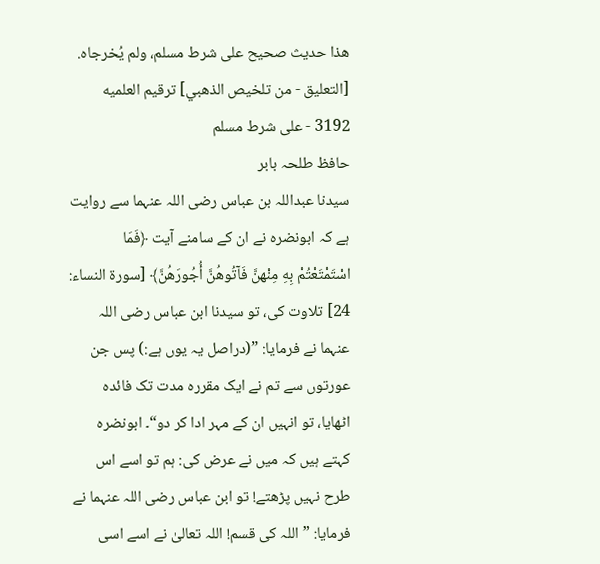هذا حديث صحيح على شرط مسلم، ولم يُخرجاه.
[التعليق - من تلخيص الذهبي] ترقيم العلميه 3192 - على شرط مسلم
حافظ طلحہ بابر
سیدنا عبداللہ بن عباس رضی اللہ عنہما سے روایت ہے کہ ابونضرہ نے ان کے سامنے آیت ﴿فَمَا اسْتَمْتَعْتُمْ بِهِ مِنْهنَّ فَآتُوهُنَّ أُجُورَهُنَّ﴾ [سورة النساء: 24] تلاوت کی، تو سیدنا ابن عباس رضی اللہ عنہما نے فرمایا: ”(دراصل یہ یوں ہے:) پس جن عورتوں سے تم نے ایک مقررہ مدت تک فائدہ اٹھایا، تو انہیں ان کے مہر ادا کر دو“۔ ابونضرہ کہتے ہیں کہ میں نے عرض کی: ہم تو اسے اس طرح نہیں پڑھتے! تو ابن عباس رضی اللہ عنہما نے فرمایا: ”اللہ کی قسم! اللہ تعالیٰ نے اسے اسی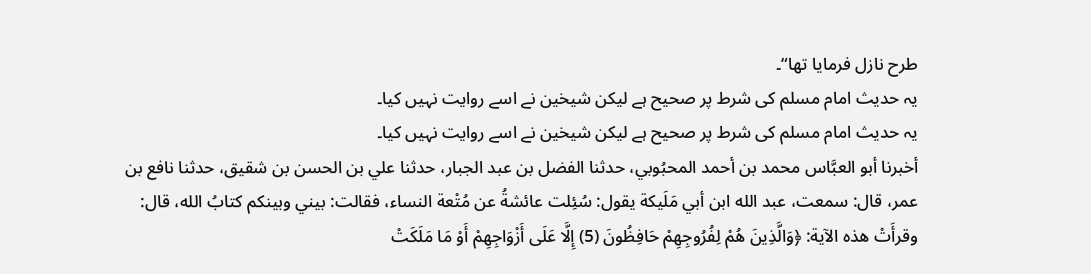طرح نازل فرمایا تھا“۔
یہ حدیث امام مسلم کی شرط پر صحیح ہے لیکن شیخین نے اسے روایت نہیں کیا۔
یہ حدیث امام مسلم کی شرط پر صحیح ہے لیکن شیخین نے اسے روایت نہیں کیا۔
أخبرنا أبو العبَّاس محمد بن أحمد المحبُوبي، حدثنا الفضل بن عبد الجبار، حدثنا علي بن الحسن بن شقيق، حدثنا نافع بن عمر، قال: سمعت، عبد الله ابن أبي مَلَيكة يقول: سُئِلت عائشةُ عن مُتْعة النساء، فقالت: بيني وبينكم كتابُ الله، قال: وقرأَتْ هذه الآية: ﴿وَالَّذِينَ هُمْ لِفُرُوجِهِمْ حَافِظُونَ (5) إِلَّا عَلَى أَزْوَاجِهِمْ أَوْ مَا مَلَكَتْ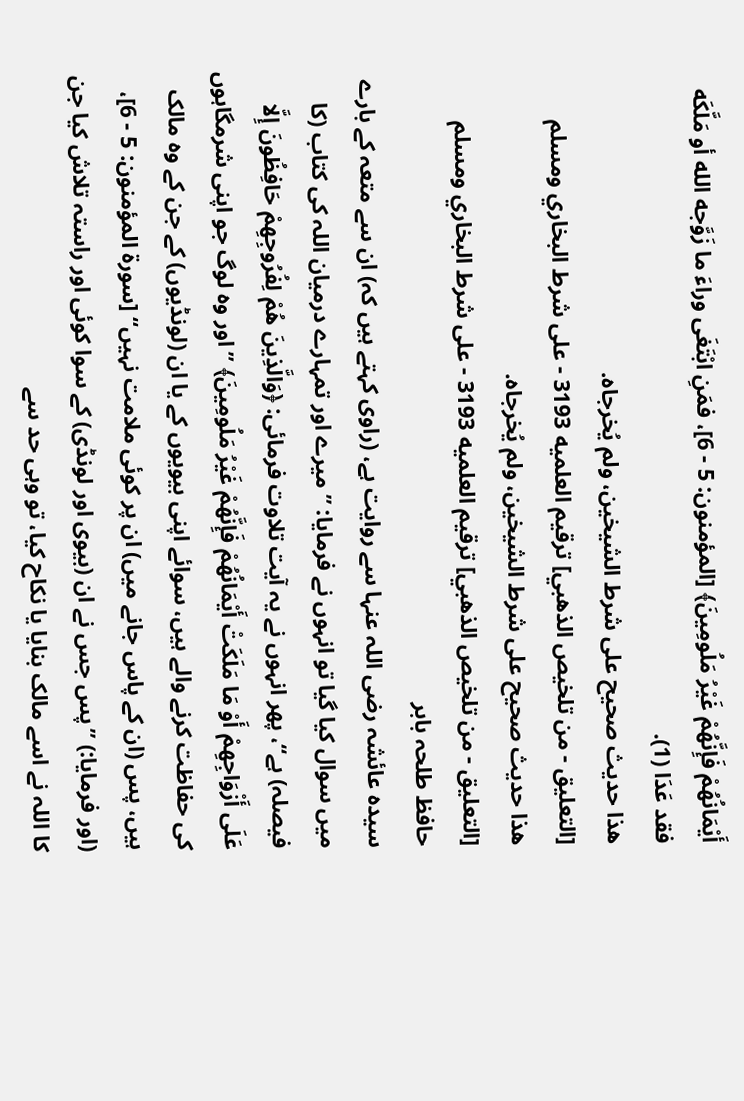أَيْمَانُهُمْ فَإِنَّهُمْ غَيْرُ مَلُومِينَ﴾ [المؤمنون: 5 - 6]، فمَنِ ابْتَغَى وراءَ ما زَوَّجه الله أو مَلَّكَه فقد عَدَا (1).
هذا حديث صحيح على شرط الشيخين، ولم يُخرجاه.
[التعليق - من تلخيص الذهبي] ترقيم العلميه 3193 - على شرط البخاري ومسلم
هذا حديث صحيح على شرط الشيخين، ولم يُخرجاه.
[التعليق - من تلخيص الذهبي] ترقيم العلميه 3193 - على شرط البخاري ومسلم
حافظ طلحہ بابر
سیدہ عائشہ رضی اللہ عنہا سے روایت ہے، (راوی کہتے ہیں کہ) ان سے متعہ کے بارے میں سوال کیا گیا تو انہوں نے فرمایا: ”میرے اور تمہارے درمیان اللہ کی کتاب (کا فیصلہ) ہے“، پھر انہوں نے یہ آیت تلاوت فرمائی: ﴿وَالَّذِينَ هُمْ لِفُرُوجِهِمْ حَافِظُونَ إِلَّا عَلَى أَزْوَاجِهِمْ أَوْ مَا مَلَكَتْ أَيْمَانُهُمْ فَإِنَّهُمْ غَيْرُ مَلُومِينَ﴾ ”اور وہ لوگ جو اپنی شرمگاہوں کی حفاظت کرنے والے ہیں، سوائے اپنی بیویوں کے یا ان (لونڈیوں) کے جن کے وہ مالک ہیں، پس (ان کے پاس جانے میں) ان پر کوئی ملامت نہیں“ [سورة المؤمنون: 5 - 6]، (اور فرمایا:) ”پس جس نے ان (بیوی اور لونڈی) کے سوا کوئی اور راستہ تلاش کیا جن کا اللہ نے اسے مالک بنایا یا نکاح کیا، تو وہی حد سے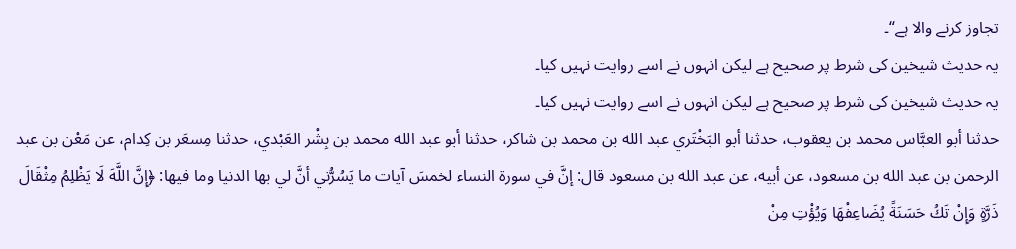تجاوز کرنے والا ہے“۔
یہ حدیث شیخین کی شرط پر صحیح ہے لیکن انہوں نے اسے روایت نہیں کیا۔
یہ حدیث شیخین کی شرط پر صحیح ہے لیکن انہوں نے اسے روایت نہیں کیا۔
حدثنا أبو العبَّاس محمد بن يعقوب، حدثنا أبو البَخْتَري عبد الله بن محمد بن شاكر، حدثنا أبو عبد الله محمد بن بِشْر العَبْدي، حدثنا مِسعَر بن كِدام، عن مَعْن بن عبد الرحمن بن عبد الله بن مسعود، عن أبيه، عن عبد الله بن مسعود قال: إنَّ في سورة النساء لخمسَ آيات ما يَسُرُّني أنَّ لي بها الدنيا وما فيها: ﴿إِنَّ اللَّهَ لَا يَظْلِمُ مِثْقَالَ ذَرَّةٍ وَإِنْ تَكُ حَسَنَةً يُضَاعِفْهَا وَيُؤْتِ مِنْ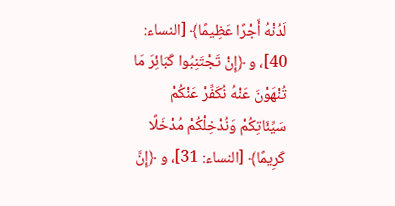لَدُنْهُ أَجْرًا عَظِيمًا﴾ [النساء: 40]، و ﴿إِنْ تَجْتَنِبُوا كَبَائِرَ مَا تُنْهَوْنَ عَنْهُ نُكَفِّرْ عَنْكُمْ سَيِّئَاتِكُمْ وَنُدْخِلْكُمْ مُدْخَلًا كَرِيمًا﴾ [النساء: 31]، و ﴿إِنَّ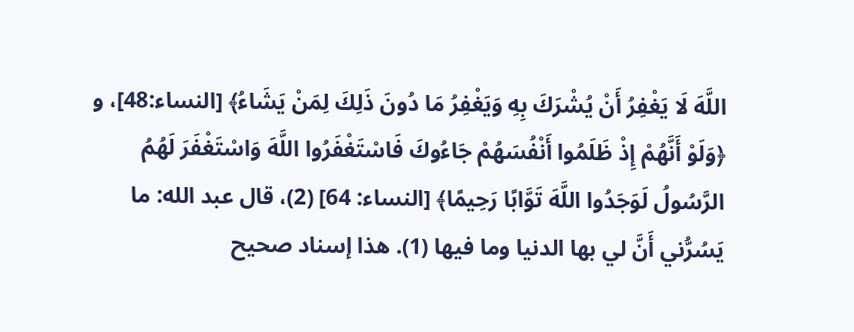اللَّهَ لَا يَغْفِرُ أَنْ يُشْرَكَ بِهِ وَيَغْفِرُ مَا دُونَ ذَلِكَ لِمَنْ يَشَاءُ﴾ [النساء:48]، و ﴿وَلَوْ أَنَّهُمْ إِذْ ظَلَمُوا أَنْفُسَهُمْ جَاءُوكَ فَاسْتَغْفَرُوا اللَّهَ وَاسْتَغْفَرَ لَهُمُ الرَّسُولُ لَوَجَدُوا اللَّهَ تَوَّابًا رَحِيمًا﴾ [النساء: 64] (2)، قال عبد الله: ما يَسُرُّني أَنَّ لي بها الدنيا وما فيها (1). هذا إسناد صحيح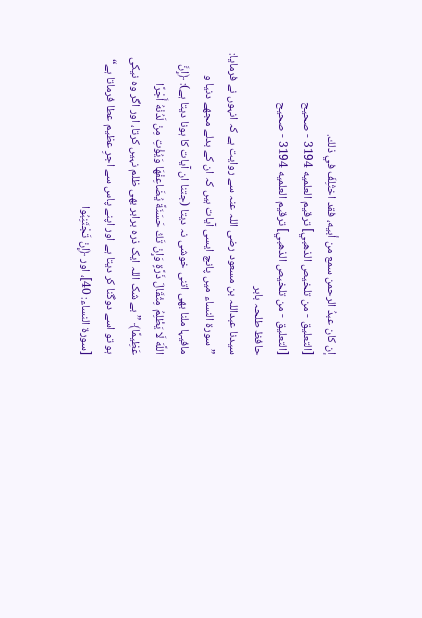إن كان عبدُ الرحمن سمع من أبيه، فقد اختُلِفَ في ذلك.
[التعليق - من تلخيص الذهبي] ترقيم العلميه 3194 - صحيح
[التعليق - من تلخيص الذهبي] ترقيم العلميه 3194 - صحيح
حافظ طلحہ بابر
سیدنا عبداللہ بن مسعود رضی اللہ عنہ سے روایت ہے کہ انہوں نے فرمایا: ”سورۃ النساء میں پانچ ایسی آیات ہیں کہ ان کے بدلے مجھے دنیا و مافیہا ملنا بھی اتنی خوشی نہ دیتا (جتنا ان آیات کا ہونا دیتا ہے): ﴿إِنَّ اللَّهَ لَا يَظْلِمُ مِثْقَالَ ذَرَّةٍ وَإِنْ تَكُ حَسَنَةً يُضَاعِفْهَا وَيُؤْتِ مِنْ لَدُنْهُ أَجْرًا عَظِيمًا﴾ ”بے شک اللہ ایک ذرہ برابر بھی ظلم نہیں کرتا، اور اگر وہ نیکی ہو تو اسے دوگنا کر دیتا ہے اور اپنے پاس سے اجرِ عظیم عطا فرماتا ہے“ [سورة النساء: 40]، اور ﴿إِنْ تَجْتَنِبُوا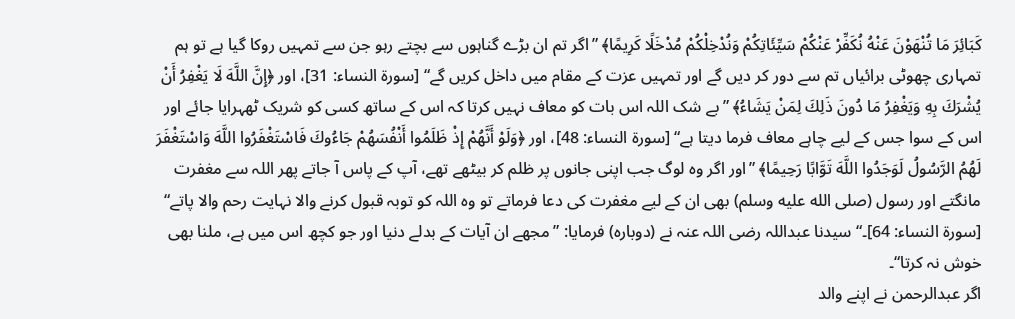كَبَائِرَ مَا تُنْهَوْنَ عَنْهُ نُكَفِّرْ عَنْكُمْ سَيِّئَاتِكُمْ وَنُدْخِلْكُمْ مُدْخَلًا كَرِيمًا﴾ ”اگر تم ان بڑے گناہوں سے بچتے رہو جن سے تمہیں روکا گیا ہے تو ہم تمہاری چھوٹی برائیاں تم سے دور کر دیں گے اور تمہیں عزت کے مقام میں داخل کریں گے“ [سورة النساء: 31]، اور ﴿إِنَّ اللَّهَ لَا يَغْفِرُ أَنْ يُشْرَكَ بِهِ وَيَغْفِرُ مَا دُونَ ذَلِكَ لِمَنْ يَشَاءُ﴾ ”بے شک اللہ اس بات کو معاف نہیں کرتا کہ اس کے ساتھ کسی کو شریک ٹھہرایا جائے اور اس کے سوا جس کے لیے چاہے معاف فرما دیتا ہے“ [سورة النساء: 48]، اور ﴿وَلَوْ أَنَّهُمْ إِذْ ظَلَمُوا أَنْفُسَهُمْ جَاءُوكَ فَاسْتَغْفَرُوا اللَّهَ وَاسْتَغْفَرَ لَهُمُ الرَّسُولُ لَوَجَدُوا اللَّهَ تَوَّابًا رَحِيمًا﴾ ”اور اگر وہ لوگ جب اپنی جانوں پر ظلم کر بیٹھے تھے، آپ کے پاس آ جاتے پھر اللہ سے مغفرت مانگتے اور رسول (صلى الله عليه وسلم) بھی ان کے لیے مغفرت کی دعا فرماتے تو وہ اللہ کو توبہ قبول کرنے والا نہایت رحم والا پاتے“ [سورة النساء: 64]۔“ سیدنا عبداللہ رضی اللہ عنہ نے (دوبارہ) فرمایا: ”مجھے ان آیات کے بدلے دنیا اور جو کچھ اس میں ہے، ملنا بھی خوش نہ کرتا“۔
اگر عبدالرحمن نے اپنے والد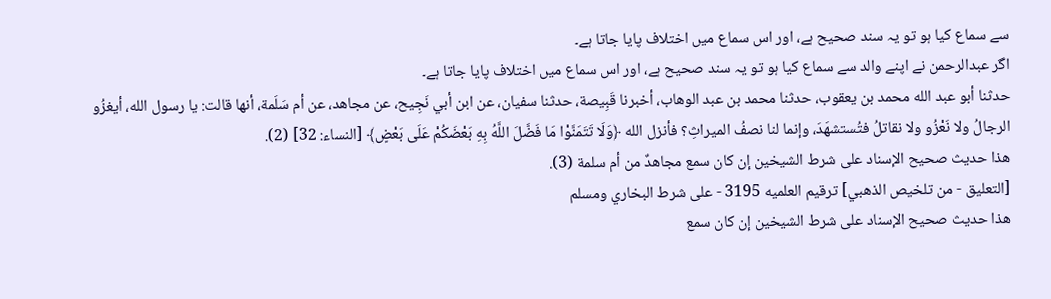سے سماع کیا ہو تو یہ سند صحیح ہے، اور اس سماع میں اختلاف پایا جاتا ہے۔
اگر عبدالرحمن نے اپنے والد سے سماع کیا ہو تو یہ سند صحیح ہے، اور اس سماع میں اختلاف پایا جاتا ہے۔
حدثنا أبو عبد الله محمد بن يعقوب، حدثنا محمد بن عبد الوهاب، أخبرنا قَبِيصة، حدثنا سفيان، عن ابن أبي نَجِيح، عن مجاهد، عن أم سَلَمة، أنها قالت: يا رسول الله، أيغزُو الرجالُ ولا نَعْزُو ولا نقاتلُ فتُستشهَدَ، وإنما لنا نصفُ الميراثِ؟ فأنزل الله ﴿وَلَا تَتَمَنَّوْا مَا فَضَّلَ اللَّهُ بِهِ بَعْضَكُمْ عَلَى بَعْضٍ﴾ [النساء: 32] (2).
هذا حديث صحيح الإسناد على شرط الشيخين إن كان سمع مجاهدٌ من أم سلمة (3).
[التعليق - من تلخيص الذهبي] ترقيم العلميه 3195 - على شرط البخاري ومسلم
هذا حديث صحيح الإسناد على شرط الشيخين إن كان سمع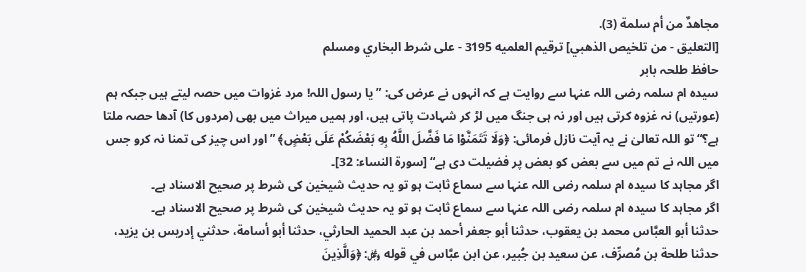مجاهدٌ من أم سلمة (3).
[التعليق - من تلخيص الذهبي] ترقيم العلميه 3195 - على شرط البخاري ومسلم
حافظ طلحہ بابر
سیدہ ام سلمہ رضی اللہ عنہا سے روایت ہے کہ انہوں نے عرض کی: ”یا رسول اللہ! مرد غزوات میں حصہ لیتے ہیں جبکہ ہم (عورتیں) نہ غزوہ کرتی ہیں اور نہ ہی جنگ میں لڑ کر شہادت پاتی ہیں، اور ہمیں میراث میں بھی (مردوں کا) آدھا حصہ ملتا ہے؟“ تو اللہ تعالیٰ نے یہ آیت نازل فرمائی: ﴿وَلَا تَتَمَنَّوْا مَا فَضَّلَ اللَّهُ بِهِ بَعْضَكُمْ عَلَى بَعْضٍ﴾ ”اور اس چیز کی تمنا نہ کرو جس میں اللہ نے تم میں سے بعض کو بعض پر فضیلت دی ہے“ [سورة النساء: 32]۔
اگر مجاہد کا سیدہ ام سلمہ رضی اللہ عنہا سے سماع ثابت ہو تو یہ حدیث شیخین کی شرط پر صحیح الاسناد ہے۔
اگر مجاہد کا سیدہ ام سلمہ رضی اللہ عنہا سے سماع ثابت ہو تو یہ حدیث شیخین کی شرط پر صحیح الاسناد ہے۔
حدثنا أبو العبَّاس محمد بن يعقوب، حدثنا أبو جعفر أحمد بن عبد الحميد الحارثي، حدثنا أبو أسامة، حدثني إدريس بن يزيد، حدثنا طلحة بن مُصرِّف، عن سعيد بن جُبير، عن ابن عبَّاس في قوله ﷿: ﴿وَالَّذِينَ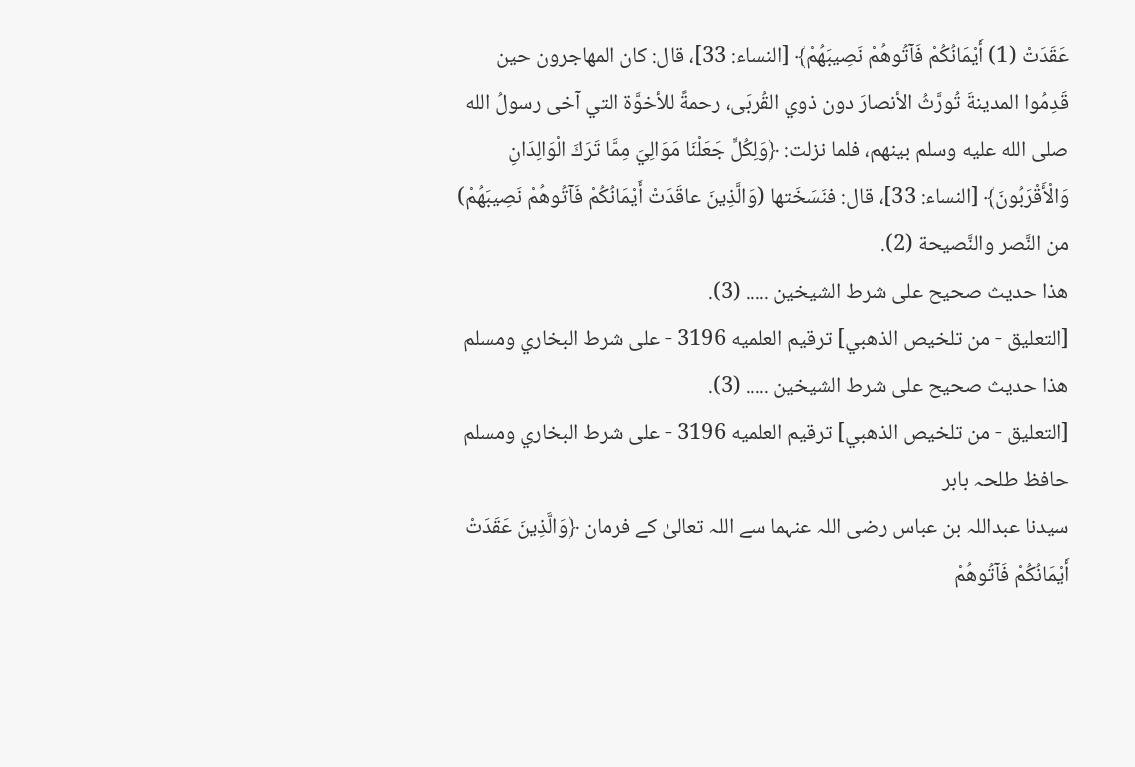عَقَدَتْ (1) أَيْمَانُكُمْ فَآتُوهُمْ نَصِيبَهُمْ﴾ [النساء: 33]، قال: كان المهاجرون حين قَدِمُوا المدينةَ تُورَّثُ الأنصارَ دون ذوي القُربَى، رحمةً للأخوَّة التي آخى رسولُ الله صلى الله عليه وسلم بينهم، فلما نزلت: ﴿وَلِكُلٍّ جَعَلْنَا مَوَالِيَ مِمَّا تَرَكَ الْوَالِدَانِ وَالْأَقْرَبُونَ﴾ [النساء: 33]، قال: فنَسَخَتها (وَالَّذِينَ عاقَدَتْ أَيْمَانُكُمْ فَآتُوهُمْ نَصِيبَهُمْ) من النَّصر والنَّصيحة (2).
هذا حديث صحيح على شرط الشيخين ..... (3).
[التعليق - من تلخيص الذهبي] ترقيم العلميه 3196 - على شرط البخاري ومسلم
هذا حديث صحيح على شرط الشيخين ..... (3).
[التعليق - من تلخيص الذهبي] ترقيم العلميه 3196 - على شرط البخاري ومسلم
حافظ طلحہ بابر
سیدنا عبداللہ بن عباس رضی اللہ عنہما سے اللہ تعالیٰ کے فرمان ﴿وَالَّذِينَ عَقَدَتْ أَيْمَانُكُمْ فَآتُوهُمْ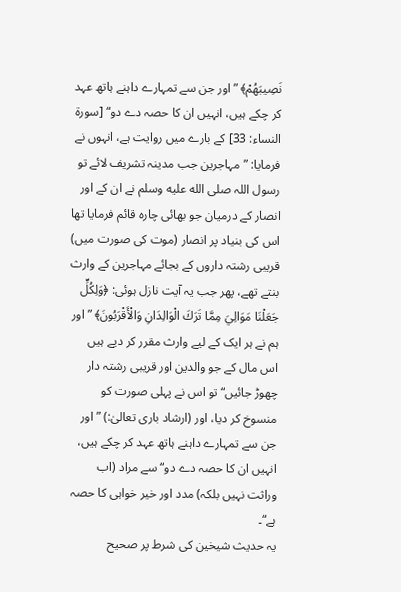نَصِيبَهُمْ﴾ ”اور جن سے تمہارے داہنے ہاتھ عہد کر چکے ہیں، انہیں ان کا حصہ دے دو“ [سورة النساء: 33] کے بارے میں روایت ہے، انہوں نے فرمایا: ”مہاجرین جب مدینہ تشریف لائے تو رسول اللہ صلى الله عليه وسلم نے ان کے اور انصار کے درمیان جو بھائی چارہ قائم فرمایا تھا اس کی بنیاد پر انصار (موت کی صورت میں) قریبی رشتہ داروں کے بجائے مہاجرین کے وارث بنتے تھے، پھر جب یہ آیت نازل ہوئی: ﴿وَلِكُلٍّ جَعَلْنَا مَوَالِيَ مِمَّا تَرَكَ الْوَالِدَانِ وَالْأَقْرَبُونَ﴾ ”اور ہم نے ہر ایک کے لیے وارث مقرر کر دیے ہیں اس مال کے جو والدین اور قریبی رشتہ دار چھوڑ جائیں“ تو اس نے پہلی صورت کو منسوخ کر دیا، اور (ارشاد باری تعالیٰ:) ”اور جن سے تمہارے داہنے ہاتھ عہد کر چکے ہیں، انہیں ان کا حصہ دے دو“ سے مراد (اب وراثت نہیں بلکہ) مدد اور خیر خواہی کا حصہ ہے“۔
یہ حدیث شیخین کی شرط پر صحیح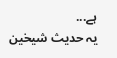ہے...
یہ حدیث شیخین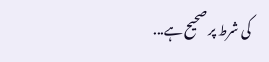کی شرط پر صحیح ہے...